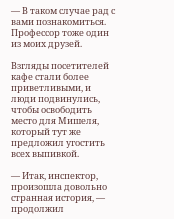— В таком случае рад с вами познакомиться. Профессор тоже один из моих друзей.

Взгляды посетителей кафе стали более приветливыми, и люди подвинулись, чтобы освободить место для Мишеля, который тут же предложил угостить всех выпивкой.

— Итак, инспектор, произошла довольно странная история, — продолжил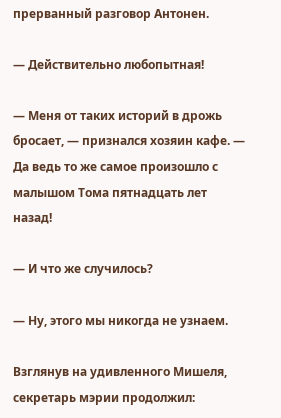прерванный разговор Антонен.

— Действительно любопытная!

— Меня от таких историй в дрожь бросает, — признался хозяин кафе. — Да ведь то же самое произошло с малышом Тома пятнадцать лет назад!

— И что же случилось?

— Ну, этого мы никогда не узнаем.

Взглянув на удивленного Мишеля, секретарь мэрии продолжил: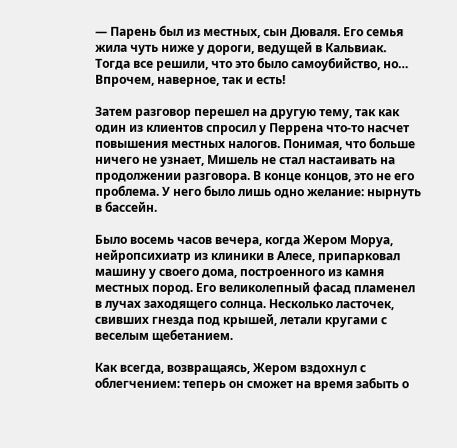— Парень был из местных, сын Дюваля. Его семья жила чуть ниже у дороги, ведущей в Кальвиак. Тогда все решили, что это было самоубийство, но… Впрочем, наверное, так и есть!

Затем разговор перешел на другую тему, так как один из клиентов спросил у Перрена что-то насчет повышения местных налогов. Понимая, что больше ничего не узнает, Мишель не стал настаивать на продолжении разговора. В конце концов, это не его проблема. У него было лишь одно желание: нырнуть в бассейн.

Было восемь часов вечера, когда Жером Моруа, нейропсихиатр из клиники в Алесе, припарковал машину у своего дома, построенного из камня местных пород. Его великолепный фасад пламенел в лучах заходящего солнца. Несколько ласточек, свивших гнезда под крышей, летали кругами с веселым щебетанием.

Как всегда, возвращаясь, Жером вздохнул с облегчением: теперь он сможет на время забыть о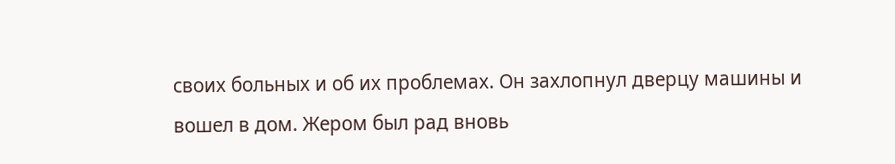своих больных и об их проблемах. Он захлопнул дверцу машины и вошел в дом. Жером был рад вновь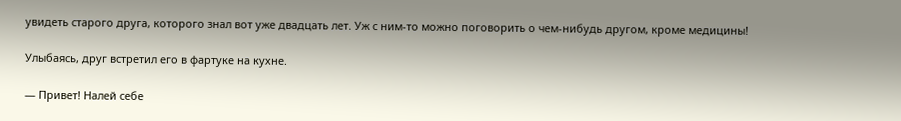увидеть старого друга, которого знал вот уже двадцать лет. Уж с ним-то можно поговорить о чем-нибудь другом, кроме медицины!

Улыбаясь, друг встретил его в фартуке на кухне.

— Привет! Налей себе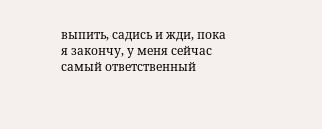выпить, садись и жди, пока я закончу, у меня сейчас самый ответственный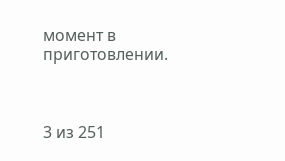момент в приготовлении.



3 из 251